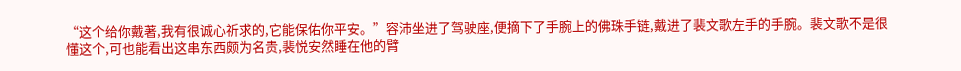“这个给你戴著,我有很诚心祈求的,它能保佑你平安。”容沛坐进了驾驶座,便摘下了手腕上的佛珠手链,戴进了裴文歌左手的手腕。裴文歌不是很懂这个,可也能看出这串东西颇为名贵,裴悦安然睡在他的臂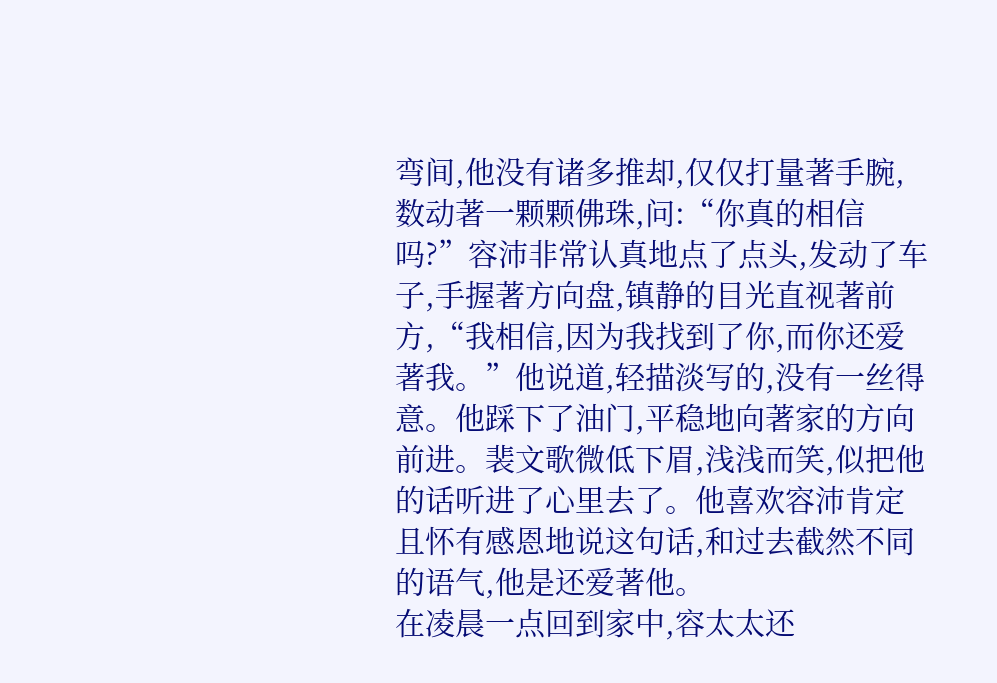弯间,他没有诸多推却,仅仅打量著手腕,数动著一颗颗佛珠,问:“你真的相信吗?”容沛非常认真地点了点头,发动了车子,手握著方向盘,镇静的目光直视著前方,“我相信,因为我找到了你,而你还爱著我。”他说道,轻描淡写的,没有一丝得意。他踩下了油门,平稳地向著家的方向前进。裴文歌微低下眉,浅浅而笑,似把他的话听进了心里去了。他喜欢容沛肯定且怀有感恩地说这句话,和过去截然不同的语气,他是还爱著他。
在凌晨一点回到家中,容太太还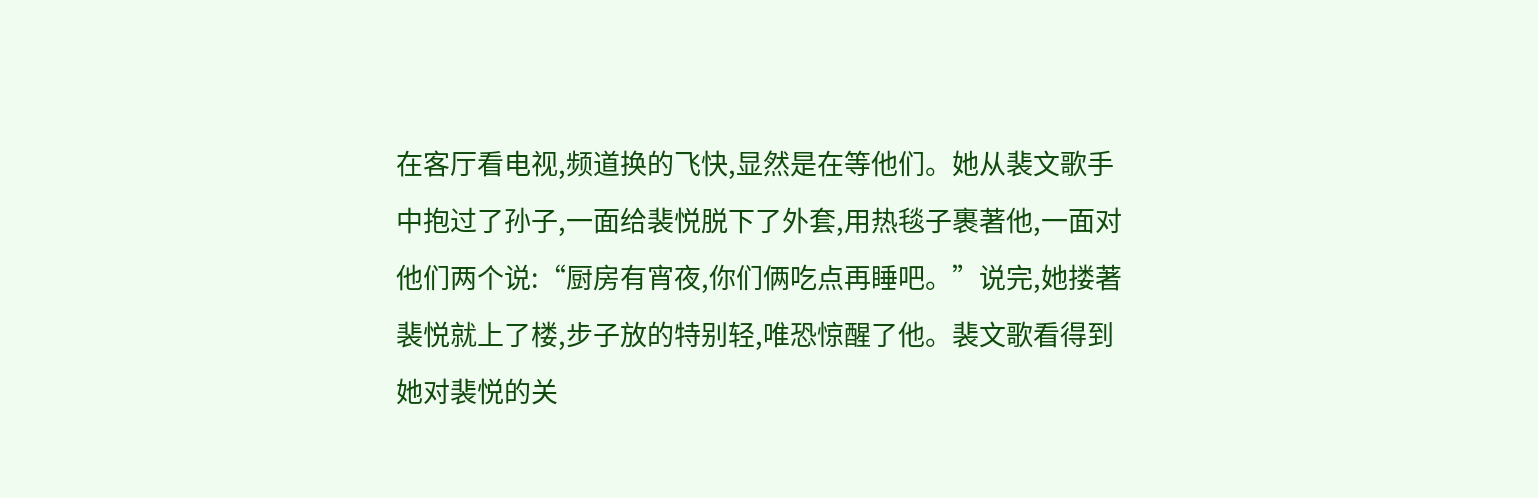在客厅看电视,频道换的飞快,显然是在等他们。她从裴文歌手中抱过了孙子,一面给裴悦脱下了外套,用热毯子裹著他,一面对他们两个说:“厨房有宵夜,你们俩吃点再睡吧。”说完,她搂著裴悦就上了楼,步子放的特别轻,唯恐惊醒了他。裴文歌看得到她对裴悦的关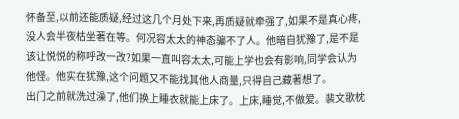怀备至,以前还能质疑,经过这几个月处下来,再质疑就牵强了,如果不是真心疼,没人会半夜枯坐著在等。何况容太太的神态骗不了人。他暗自犹豫了,是不是该让悦悦的称呼改一改?如果一直叫容太太,可能上学也会有影响,同学会认为他怪。他实在犹豫,这个问题又不能找其他人商量,只得自己藏著想了。
出门之前就洗过澡了,他们换上睡衣就能上床了。上床,睡觉,不做爱。裴文歌枕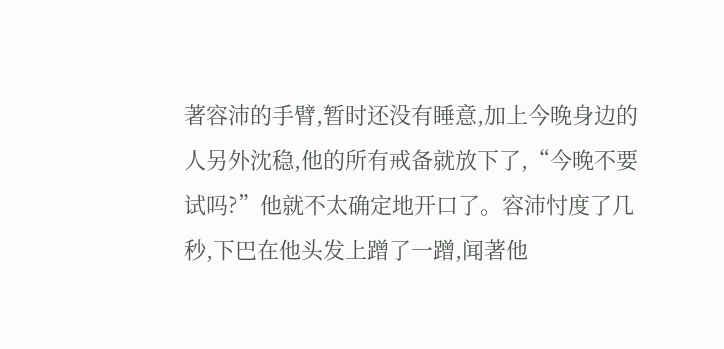著容沛的手臂,暂时还没有睡意,加上今晚身边的人另外沈稳,他的所有戒备就放下了,“今晚不要试吗?”他就不太确定地开口了。容沛忖度了几秒,下巴在他头发上蹭了一蹭,闻著他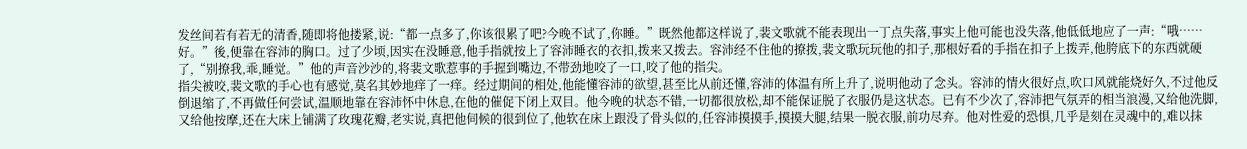发丝间若有若无的清香,随即将他搂紧,说:“都一点多了,你该很累了吧?今晚不试了,你睡。”既然他都这样说了,裴文歌就不能表现出一丁点失落,事实上他可能也没失落,他低低地应了一声:“哦……好。”後,便靠在容沛的胸口。过了少顷,因实在没睡意,他手指就按上了容沛睡衣的衣扣,拨来又拨去。容沛经不住他的撩拨,裴文歌玩玩他的扣子,那根好看的手指在扣子上拨弄,他胯底下的东西就硬了,“别撩我,乖,睡觉。”他的声音沙沙的,将裴文歌惹事的手握到嘴边,不带劲地咬了一口,咬了他的指尖。
指尖被咬,裴文歌的手心也有感觉,莫名其妙地痒了一痒。经过期间的相处,他能懂容沛的欲望,甚至比从前还懂,容沛的体温有所上升了,说明他动了念头。容沛的情火很好点,吹口风就能烧好久,不过他反倒退缩了,不再做任何尝试,温顺地靠在容沛怀中休息,在他的催促下闭上双目。他今晚的状态不错,一切都很放松,却不能保证脱了衣服仍是这状态。已有不少次了,容沛把气氛弄的相当浪漫,又给他洗脚,又给他按摩,还在大床上铺满了玫瑰花瓣,老实说,真把他伺候的很到位了,他软在床上跟没了骨头似的,任容沛摸摸手,摸摸大腿,结果一脱衣服,前功尽弃。他对性爱的恐惧,几乎是刻在灵魂中的,难以抹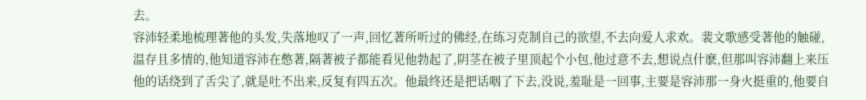去。
容沛轻柔地梳理著他的头发,失落地叹了一声,回忆著所听过的佛经,在练习克制自己的欲望,不去向爱人求欢。裴文歌感受著他的触碰,温存且多情的,他知道容沛在憋著,隔著被子都能看见他勃起了,阴茎在被子里顶起个小包,他过意不去,想说点什麽,但那叫容沛翻上来压他的话绕到了舌尖了,就是吐不出来,反复有四五次。他最终还是把话咽了下去,没说,羞耻是一回事,主要是容沛那一身火挺重的,他要自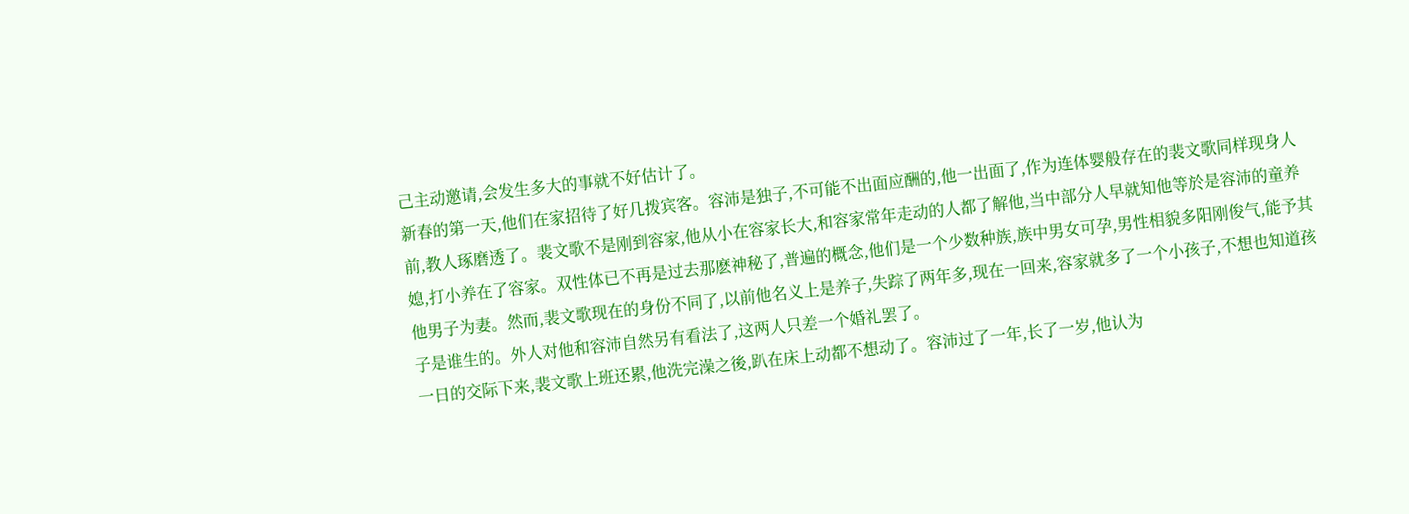己主动邀请,会发生多大的事就不好估计了。
新春的第一天,他们在家招待了好几拨宾客。容沛是独子,不可能不出面应酬的,他一出面了,作为连体婴般存在的裴文歌同样现身人前,教人琢磨透了。裴文歌不是刚到容家,他从小在容家长大,和容家常年走动的人都了解他,当中部分人早就知他等於是容沛的童养媳,打小养在了容家。双性体已不再是过去那麽神秘了,普遍的概念,他们是一个少数种族,族中男女可孕,男性相貌多阳刚俊气,能予其他男子为妻。然而,裴文歌现在的身份不同了,以前他名义上是养子,失踪了两年多,现在一回来,容家就多了一个小孩子,不想也知道孩子是谁生的。外人对他和容沛自然另有看法了,这两人只差一个婚礼罢了。
一日的交际下来,裴文歌上班还累,他洗完澡之後,趴在床上动都不想动了。容沛过了一年,长了一岁,他认为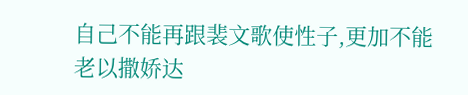自己不能再跟裴文歌使性子,更加不能老以撒娇达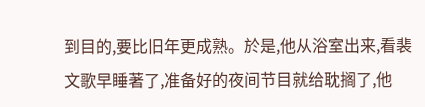到目的,要比旧年更成熟。於是,他从浴室出来,看裴文歌早睡著了,准备好的夜间节目就给耽搁了,他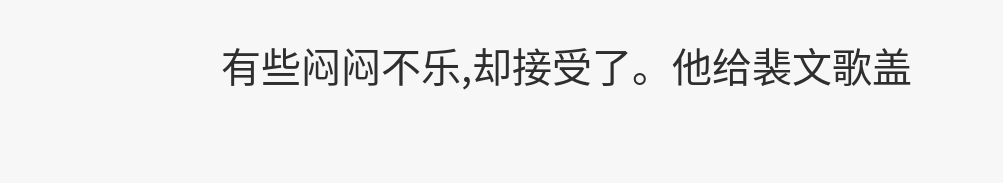有些闷闷不乐,却接受了。他给裴文歌盖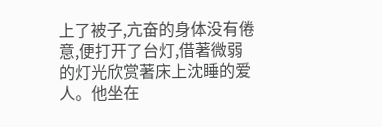上了被子,亢奋的身体没有倦意,便打开了台灯,借著微弱的灯光欣赏著床上沈睡的爱人。他坐在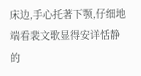床边,手心托著下颚,仔细地端看裴文歌显得安详恬静的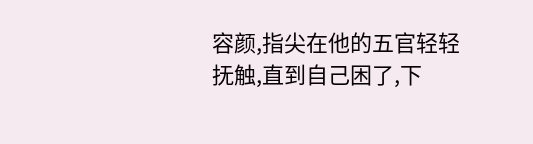容颜,指尖在他的五官轻轻抚触,直到自己困了,下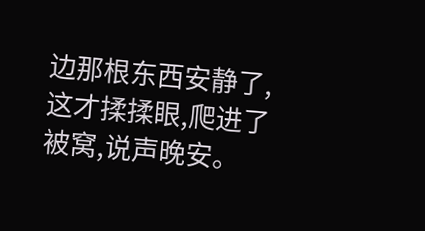边那根东西安静了,这才揉揉眼,爬进了被窝,说声晚安。